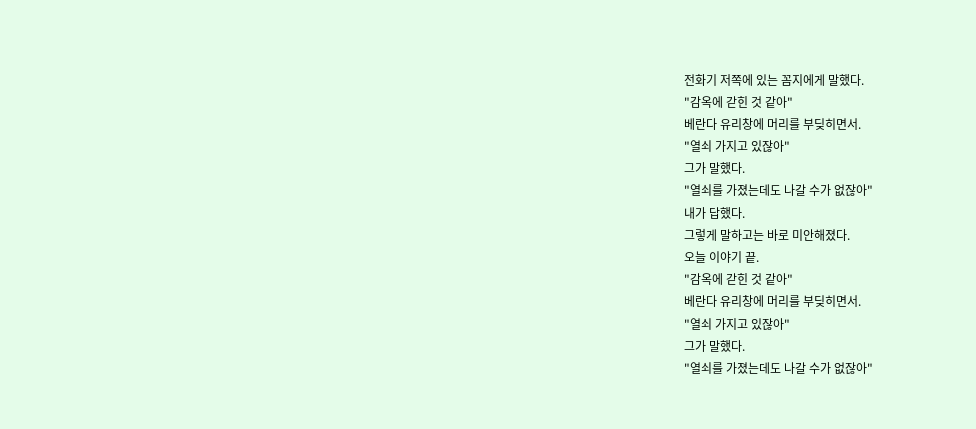전화기 저쪽에 있는 꼼지에게 말했다.
"감옥에 갇힌 것 같아"
베란다 유리창에 머리를 부딪히면서.
"열쇠 가지고 있잖아"
그가 말했다.
"열쇠를 가졌는데도 나갈 수가 없잖아"
내가 답했다.
그렇게 말하고는 바로 미안해졌다.
오늘 이야기 끝.
"감옥에 갇힌 것 같아"
베란다 유리창에 머리를 부딪히면서.
"열쇠 가지고 있잖아"
그가 말했다.
"열쇠를 가졌는데도 나갈 수가 없잖아"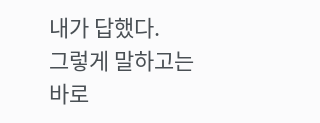내가 답했다.
그렇게 말하고는 바로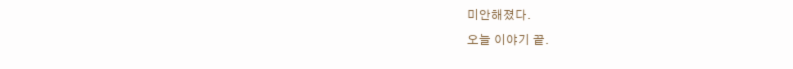미안해졌다.
오늘 이야기 끝.